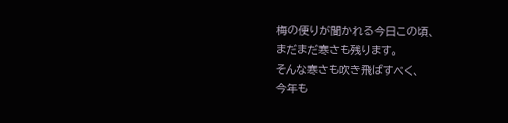梅の便りが聞かれる今日この頃、
まだまだ寒さも残ります。
そんな寒さも吹き飛ばすべく、
今年も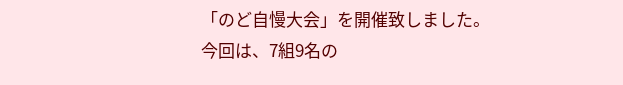「のど自慢大会」を開催致しました。
今回は、7組9名の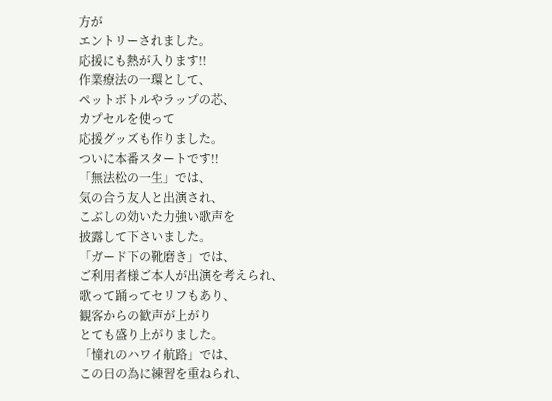方が
エントリーされました。
応援にも熱が入ります!!
作業療法の一環として、
ペットボトルやラップの芯、
カプセルを使って
応援グッズも作りました。
ついに本番スタートです!!
「無法松の一生」では、
気の合う友人と出演され、
こぶしの効いた力強い歌声を
披露して下さいました。
「ガード下の靴磨き」では、
ご利用者様ご本人が出演を考えられ、
歌って踊ってセリフもあり、
観客からの歓声が上がり
とても盛り上がりました。
「憧れのハワイ航路」では、
この日の為に練習を重ねられ、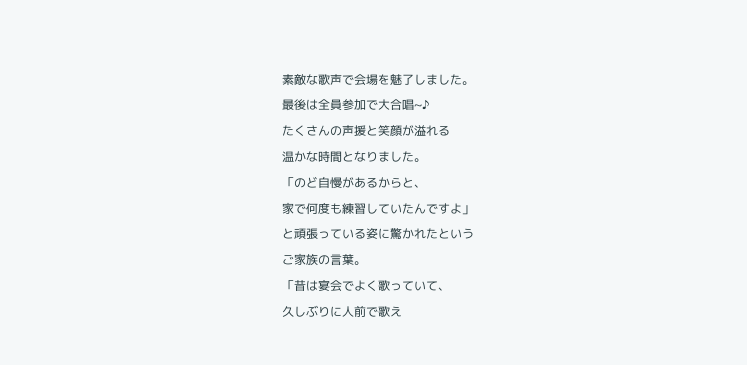素敵な歌声で会場を魅了しました。
最後は全員参加で大合唱~♪
たくさんの声援と笑顔が溢れる
温かな時間となりました。
「のど自慢があるからと、
家で何度も練習していたんですよ」
と頑張っている姿に驚かれたという
ご家族の言葉。
「昔は宴会でよく歌っていて、
久しぶりに人前で歌え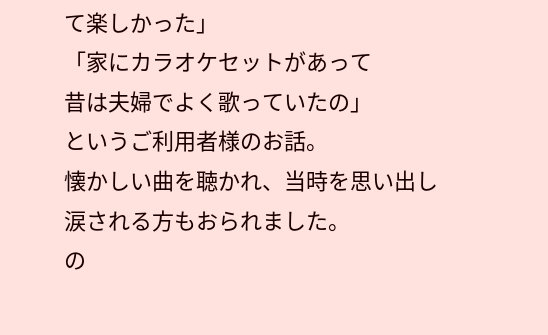て楽しかった」
「家にカラオケセットがあって
昔は夫婦でよく歌っていたの」
というご利用者様のお話。
懐かしい曲を聴かれ、当時を思い出し
涙される方もおられました。
の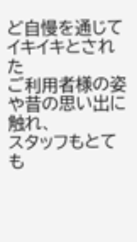ど自慢を通じてイキイキとされた
ご利用者様の姿や昔の思い出に触れ、
スタッフもとても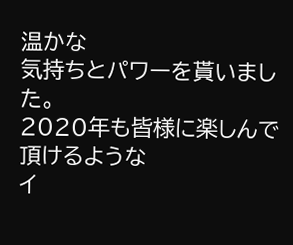温かな
気持ちとパワーを貰いました。
2020年も皆様に楽しんで頂けるような
イ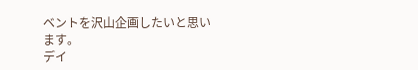ベントを沢山企画したいと思います。
デイ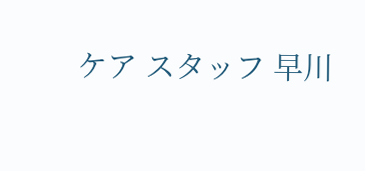ケア スタッフ 早川